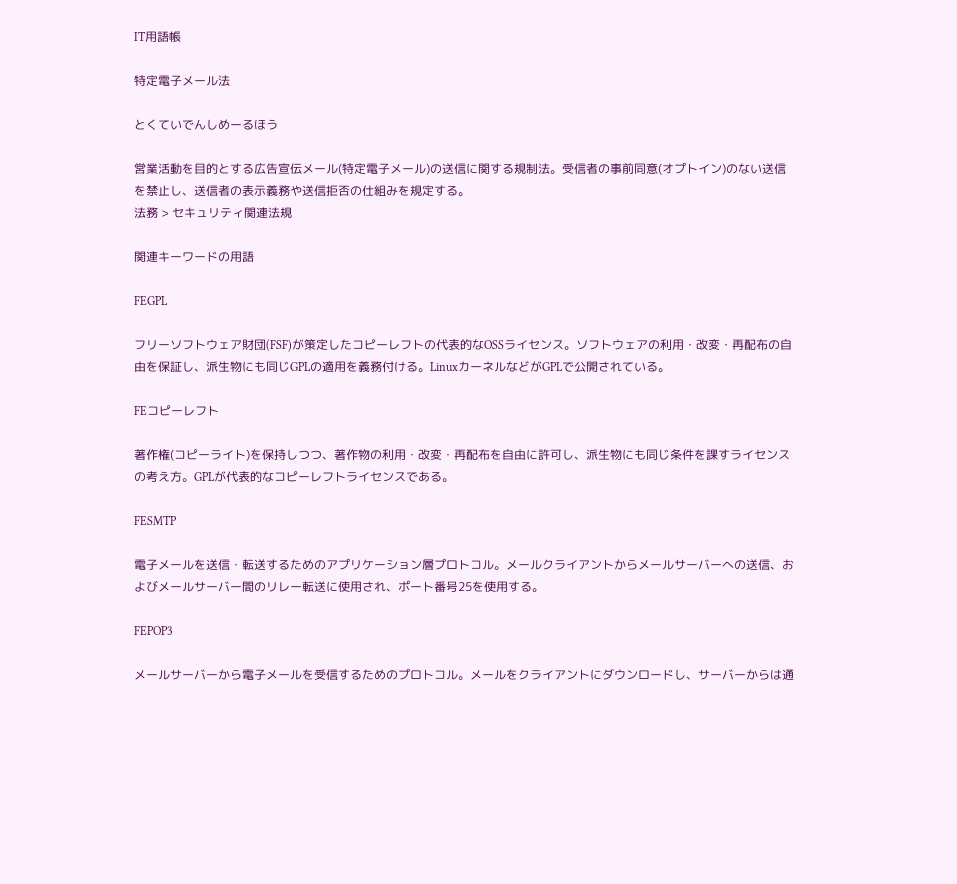IT用語帳

特定電子メール法

とくていでんしめーるほう

営業活動を目的とする広告宣伝メール(特定電子メール)の送信に関する規制法。受信者の事前同意(オプトイン)のない送信を禁止し、送信者の表示義務や送信拒否の仕組みを規定する。
法務 > セキュリティ関連法規

関連キーワードの用語

FEGPL

フリーソフトウェア財団(FSF)が策定したコピーレフトの代表的なOSSライセンス。ソフトウェアの利用・改変・再配布の自由を保証し、派生物にも同じGPLの適用を義務付ける。LinuxカーネルなどがGPLで公開されている。

FEコピーレフト

著作権(コピーライト)を保持しつつ、著作物の利用・改変・再配布を自由に許可し、派生物にも同じ条件を課すライセンスの考え方。GPLが代表的なコピーレフトライセンスである。

FESMTP

電子メールを送信・転送するためのアプリケーション層プロトコル。メールクライアントからメールサーバーへの送信、およびメールサーバー間のリレー転送に使用され、ポート番号25を使用する。

FEPOP3

メールサーバーから電子メールを受信するためのプロトコル。メールをクライアントにダウンロードし、サーバーからは通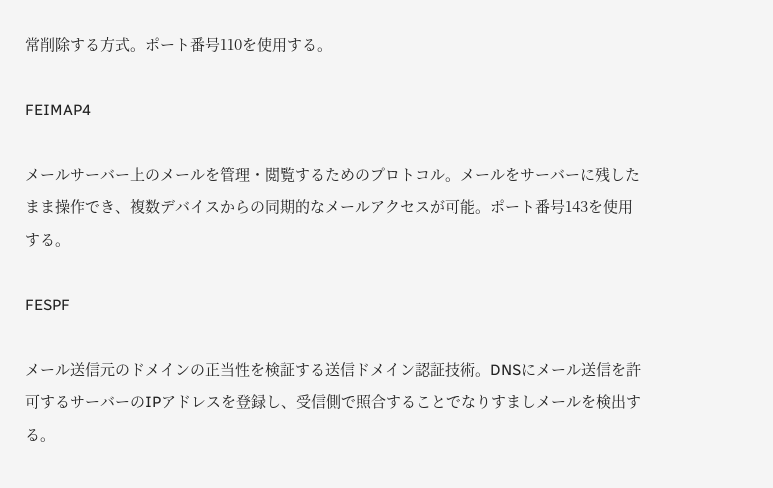常削除する方式。ポート番号110を使用する。

FEIMAP4

メールサーバー上のメールを管理・閲覧するためのプロトコル。メールをサーバーに残したまま操作でき、複数デバイスからの同期的なメールアクセスが可能。ポート番号143を使用する。

FESPF

メール送信元のドメインの正当性を検証する送信ドメイン認証技術。DNSにメール送信を許可するサーバーのIPアドレスを登録し、受信側で照合することでなりすましメールを検出する。